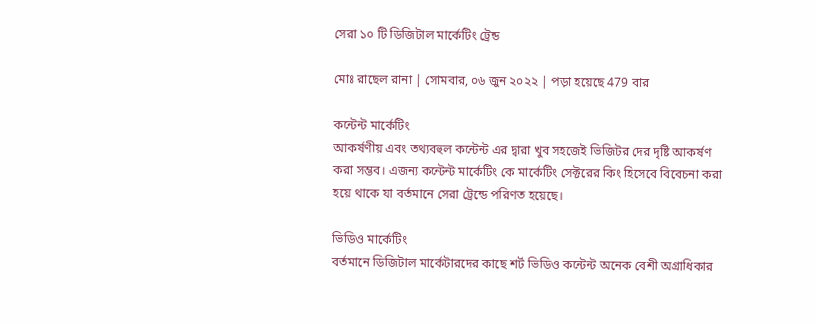সেরা ১০ টি ডিজিটাল মার্কেটিং ট্রেন্ড

মোঃ রাছেল রানা | সোমবার, ০৬ জুন ২০২২ | পড়া হয়েছে 479 বার

কন্টেন্ট মার্কেটিং
আকর্ষণীয় এবং তথ্যবহুল কন্টেন্ট এর দ্বারা খুব সহজেই ভিজিটর দের দৃষ্টি আকর্ষণ করা সম্ভব। এজন্য কন্টেন্ট মার্কেটিং কে মার্কেটিং সেক্টরের কিং হিসেবে বিবেচনা করা হয়ে থাকে যা বর্তমানে সেরা ট্রেন্ডে পরিণত হয়েছে।

ভিডিও মার্কেটিং
বর্তমানে ডিজিটাল মার্কেটারদের কাছে শর্ট ভিডিও কন্টেন্ট অনেক বেশী অগ্রাধিকার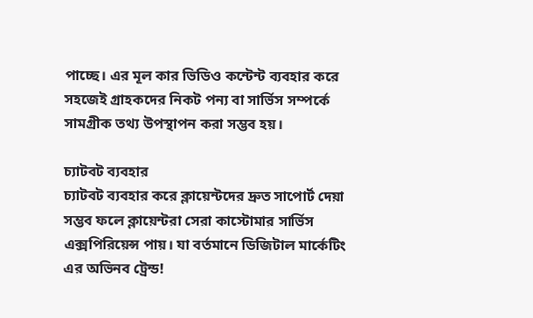পাচ্ছে। এর মূল কার ভিডিও কন্টেন্ট ব্যবহার করে সহজেই গ্রাহকদের নিকট পন্য বা সার্ভিস সম্পর্কে সামগ্রীক তথ্য উপস্থাপন করা সম্ভব হয়।

চ্যাটবট ব্যবহার
চ্যাটবট ব্যবহার করে ক্লায়েন্টদের দ্রুত সাপোর্ট দেয়া সম্ভব ফলে ক্লায়েন্টরা সেরা কাস্টোমার সার্ভিস এক্সপিরিয়েন্স পায়। যা বর্তমানে ডিজিটাল মার্কেটিং এর অভিনব ট্রেন্ড!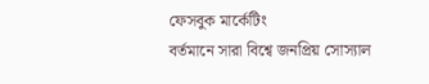ফেসবুক মার্কেটিং
বর্তমানে সারা বিশ্বে জনপ্রিয় সোস্যাল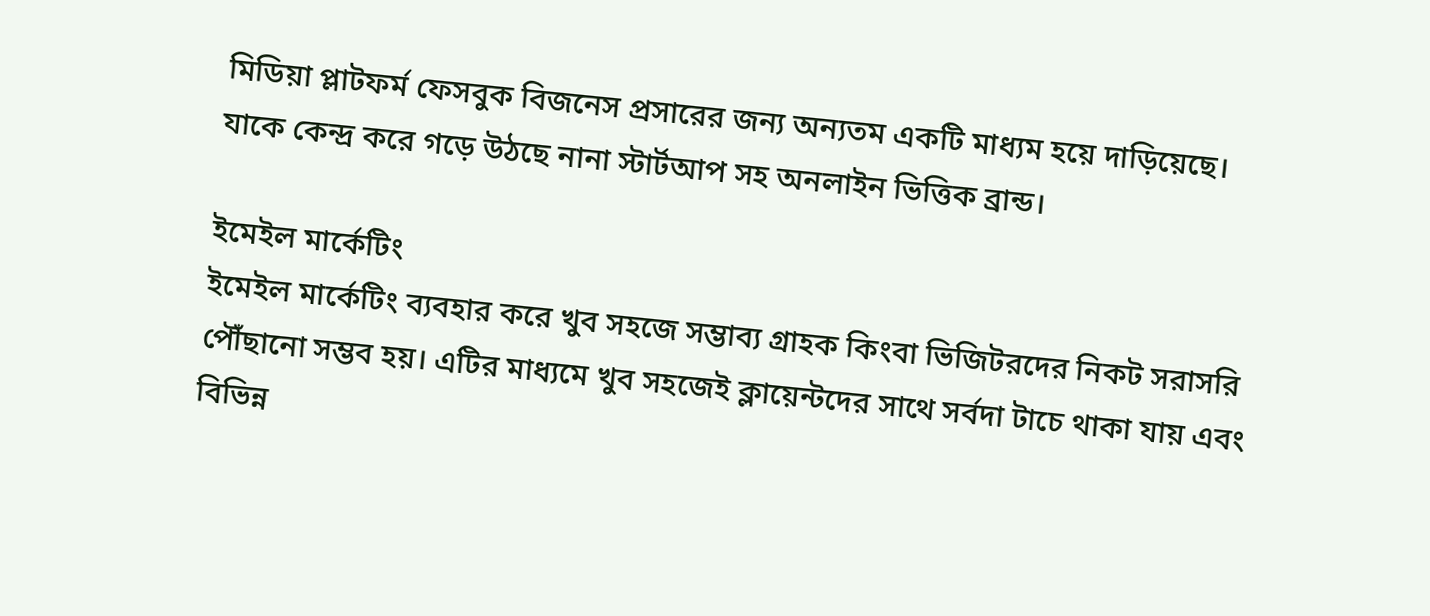মিডিয়া প্লাটফর্ম ফেসবুক বিজনেস প্রসারের জন্য অন্যতম একটি মাধ্যম হয়ে দাড়িয়েছে। যাকে কেন্দ্র করে গড়ে উঠছে নানা স্টার্টআপ সহ অনলাইন ভিত্তিক ব্রান্ড।

ইমেইল মার্কেটিং
ইমেইল মার্কেটিং ব্যবহার করে খুব সহজে সম্ভাব্য গ্রাহক কিংবা ভিজিটরদের নিকট সরাসরি পৌঁছানো সম্ভব হয়। এটির মাধ্যমে খুব সহজেই ক্লায়েন্টদের সাথে সর্বদা টাচে থাকা যায় এবং বিভিন্ন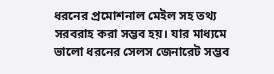ধরনের প্রমোশনাল মেইল সহ তথ্য সরবরাহ করা সম্ভব হয়। যার মাধ্যমে ভালো ধরনের সেলস জেনারেট সম্ভব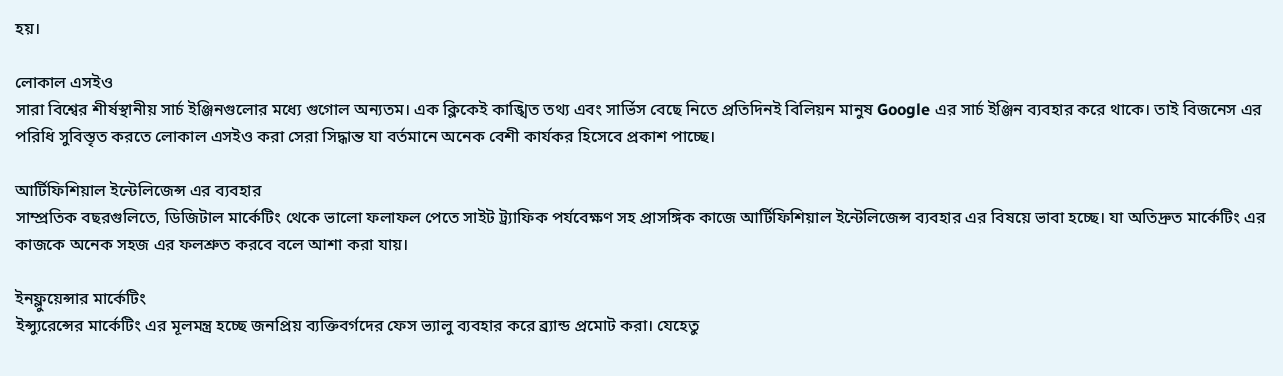হয়।

লোকাল এসইও
সারা বিশ্বের শীর্ষস্থানীয় সার্চ ইঞ্জিনগুলোর মধ্যে গুগোল অন্যতম। এক ক্লিকেই কাঙ্খিত তথ্য এবং সার্ভিস বেছে নিতে প্রতিদিনই বিলিয়ন মানুষ Google এর সার্চ ইঞ্জিন ব্যবহার করে থাকে। তাই বিজনেস এর পরিধি সুবিস্তৃত করতে লোকাল এসইও করা সেরা সিদ্ধান্ত যা বর্তমানে অনেক বেশী কার্যকর হিসেবে প্রকাশ পাচ্ছে।

আর্টিফিশিয়াল ইন্টেলিজেন্স এর ব্যবহার
সাম্প্রতিক বছরগুলিতে, ডিজিটাল মার্কেটিং থেকে ভালো ফলাফল পেতে সাইট ট্র্যাফিক পর্যবেক্ষণ সহ প্রাসঙ্গিক কাজে আর্টিফিশিয়াল ইন্টেলিজেন্স ব্যবহার এর বিষয়ে ভাবা হচ্ছে। যা অতিদ্রুত মার্কেটিং এর কাজকে অনেক সহজ এর ফলশ্রুত করবে বলে আশা করা যায়।

ইনফ্লুয়েন্সার মার্কেটিং
ইন্স্যুরেন্সের মার্কেটিং এর মূলমন্ত্র হচ্ছে জনপ্রিয় ব্যক্তিবর্গদের ফেস ভ্যালু ব্যবহার করে ব্র্যান্ড প্রমোট করা। যেহেতু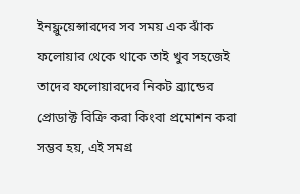ইনফ্লুয়েন্সারদের সব সময় এক ঝাঁক ফলোয়ার থেকে থাকে তাই খুব সহজেই তাদের ফলোয়ারদের নিকট ব্র্যান্ডের প্রোডাক্ট বিক্রি করা কিংবা প্রমোশন করা সম্ভব হয়, এই সমগ্র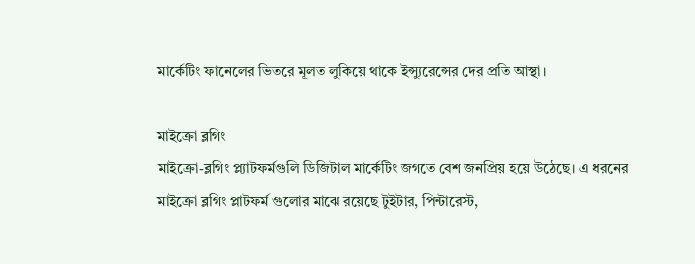মার্কেটিং ফানেলের ভিতরে মূলত লুকিয়ে থাকে ইন্স্যুরেন্সের দের প্রতি আস্থা।

মাইক্রো ব্লগিং
মাইক্রো-ব্লগিং প্ল্যাটফর্মগুলি ডিজিটাল মার্কেটিং জগতে বেশ জনপ্রিয় হয়ে উঠেছে। এ ধরনের মাইক্রো ব্লগিং প্লাটফর্ম গুলোর মাঝে রয়েছে টুইটার, পিন্টারেস্ট,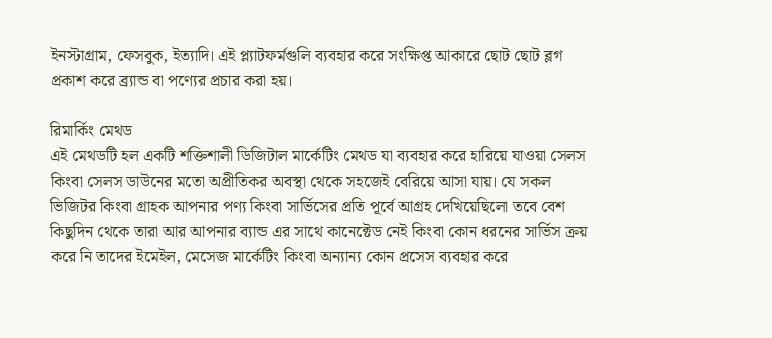ইনস্টাগ্রাম, ফেসবুক, ইত্যাদি। এই প্ল্যাটফর্মগুলি ব্যবহার করে সংক্ষিপ্ত আকারে ছোট ছোট ব্লগ প্রকাশ করে ব্র্যান্ড বা পণ্যের প্রচার করা হয়।

রিমার্কিং মেথড
এই মেথডটি হল একটি শক্তিশালী ডিজিটাল মার্কেটিং মেথড যা ব্যবহার করে হারিয়ে যাওয়া সেলস কিংবা সেলস ডাউনের মতো অপ্রীতিকর অবস্থা থেকে সহজেই বেরিয়ে আসা যায়। যে সকল ভিজিটর কিংবা গ্রাহক আপনার পণ্য কিংবা সার্ভিসের প্রতি পূর্বে আগ্রহ দেখিয়েছিলো তবে বেশ কিছুদিন থেকে তারা আর আপনার ব্যান্ড এর সাথে কানেক্টেড নেই কিংবা কোন ধরনের সার্ভিস ক্রয় করে নি তাদের ইমেইল, মেসেজ মার্কেটিং কিংবা অন্যান্য কোন প্রসেস ব্যবহার করে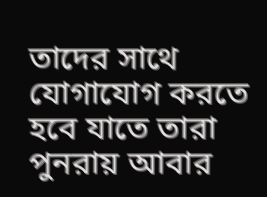তাদের সাথে যোগাযোগ করতে হবে যাতে তারা পুনরায় আবার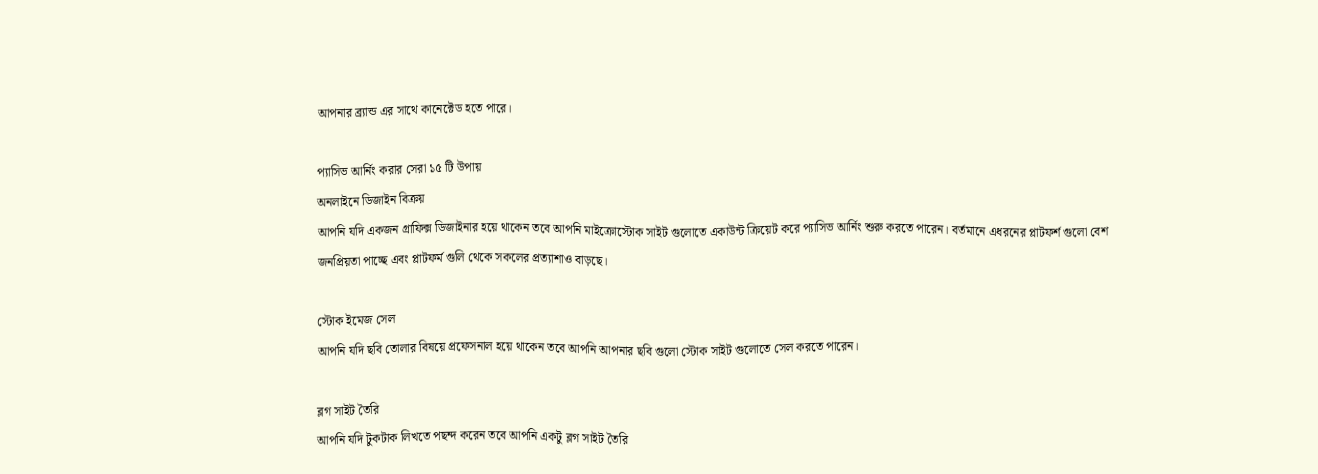আপনার ব্র্যান্ড এর সাথে কানেক্টেড হতে পারে।

প্যাসিভ আর্নিং করার সেরা ১৫ টি উপায়
অনলাইনে ডিজাইন বিক্রয়
আপনি যদি একজন গ্রাফিক্স ডিজাইনার হয়ে থাকেন তবে আপনি মাইক্রোস্টোক সাইট গুলোতে একাউন্ট ক্রিয়েট করে প্যাসিভ আর্নিং শুরু করতে পারেন। বর্তমানে এধরনের প্লাটফর্শ গুলো বেশ জনপ্রিয়তা পাচ্ছে এবং প্লাটফর্ম গুলি থেকে সকলের প্রত্যাশাও বাড়ছে।

স্টোক ইমেজ সেল
আপনি যদি ছবি তোলার বিষয়ে প্রফেসনাল হয়ে থাকেন তবে আপনি আপনার ছবি গুলো স্টোক সাইট গুলোতে সেল করতে পারেন।

ব্লগ সাইট তৈরি
আপনি যদি টুকটাক লিখতে পছন্দ করেন তবে আপনি একটু ব্লগ সাইট তৈরি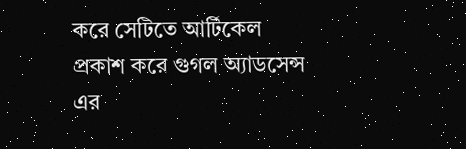করে সেটিতে আর্টিকেল প্রকাশ করে গুগল অ্যাডসেন্স এর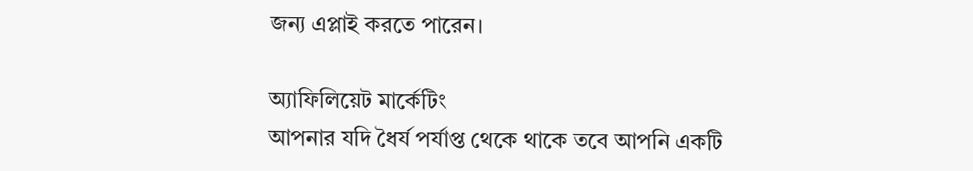জন্য এপ্লাই করতে পারেন।

অ্যাফিলিয়েট মার্কেটিং
আপনার যদি ধৈর্য পর্যাপ্ত থেকে থাকে তবে আপনি একটি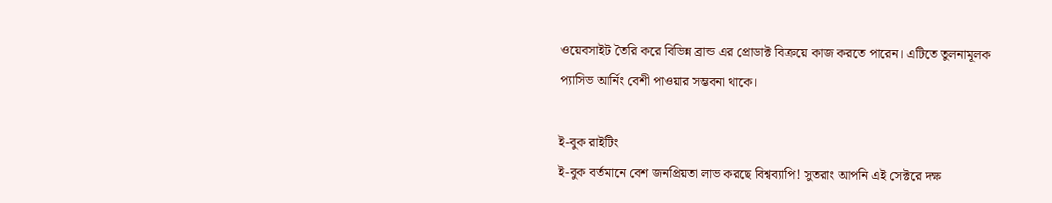ওয়েবসাইট তৈরি করে বিভিন্ন ব্রান্ড এর প্রোডাক্ট বিক্রয়ে কাজ করতে পারেন। এটিতে তুলনামূলক প্যাসিভ আর্নিং বেশী পাওয়ার সম্ভবনা থাকে।

ই-বুক রাইটিং
ই-বুক বর্তমানে বেশ জনপ্রিয়তা লাভ করছে বিশ্বব্যাপি! সুতরাং আপনি এই সেক্টরে দক্ষ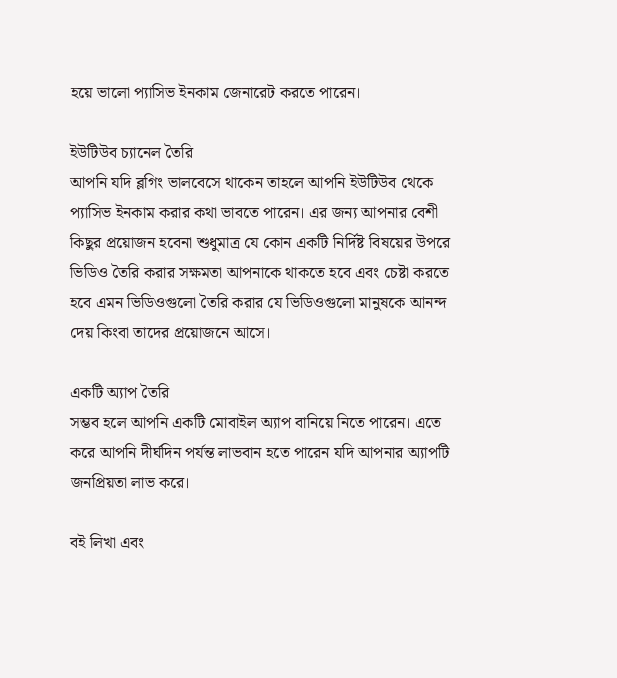হয়ে ভালো প্যাসিভ ইনকাম জেনারেট করতে পারেন।

ইউটিউব চ্যানেল তৈরি
আপনি যদি ব্লগিং ভালবেসে থাকেন তাহলে আপনি ইউটিউব থেকে প্যাসিভ ইনকাম করার কথা ভাবতে পারেন। এর জন্য আপনার বেশী কিছুর প্রয়োজন হবেনা শুধুমাত্র যে কোন একটি নির্দিষ্ট বিষয়ের উপরে ভিডিও তৈরি করার সক্ষমতা আপনাকে থাকতে হবে এবং চেষ্টা করতে হবে এমন ভিডিওগুলো তৈরি করার যে ভিডিওগুলো মানুষকে আনন্দ দেয় কিংবা তাদের প্রয়োজনে আসে।

একটি অ্যাপ তৈরি
সম্ভব হলে আপনি একটি মোবাইল অ্যাপ বানিয়ে নিতে পারেন। এতে করে আপনি দীর্ঘদিন পর্যন্ত লাভবান হতে পারেন যদি আপনার অ্যাপটি জনপ্রিয়তা লাভ করে।

বই লিখা এবং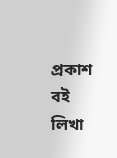প্রকাশ
বই লিখা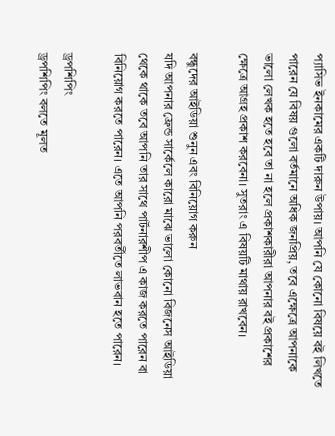প্যাসিভ ইনকামের একটি দারুন উপায়। আপনি যে কোনো বিষয়ে বই লিখতে পারেন যে বিষয় গুলো বর্তমানে অধিক জনপ্রিয়, তবে এক্ষেত্রে আপনাকে ভালো লেখক হতে হবে তা না হলে প্রকাশকারীরা আপনার বই প্রকাশের ক্ষেত্রে আগ্রহ প্রকাশ করবেনা। সুতরাং এ বিষয়টি মাথায় রাখবেন।

বন্ধুদের আইডিয়া শুনুন এবং বিনিয়োগ করুন
যদি আপনার ফ্রেন্ড সার্কেলে কারো মাঝে ভালো কোনো বিজনেস আইডিয়া থেকে থাকে তবে আপনি তার সাথে পার্টনারশীপ এ কাজ করতে পারেন বা বিনিয়োগ করতে পারেন। এতে আপনি পরবর্তীতে লাভবান হতে পারেন।

ড্রপশিপিং
ড্রপশিপিং বলতে মূলত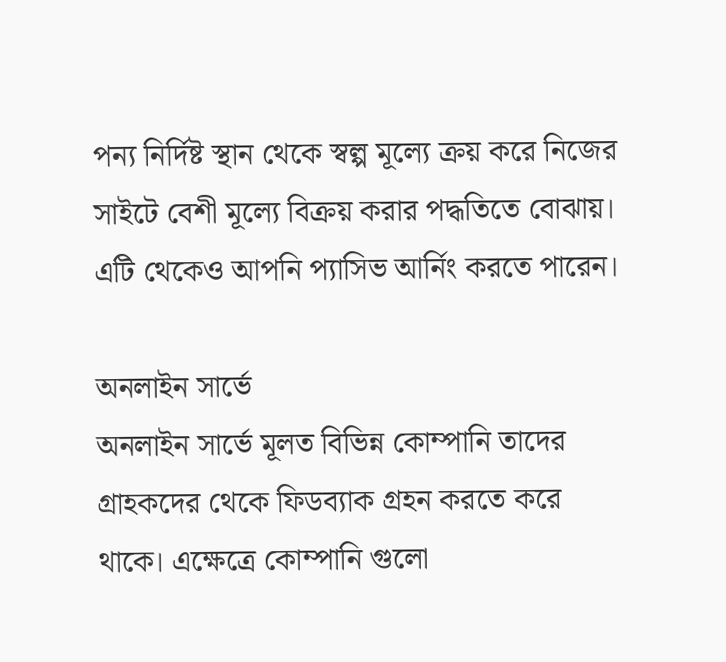পন্য নির্দিষ্ট স্থান থেকে স্বল্প মূল্যে ক্রয় করে নিজের সাইটে বেশী মূল্যে বিক্রয় করার পদ্ধতিতে বোঝায়। এটি থেকেও আপনি প্যাসিভ আর্নিং করতে পারেন।

অনলাইন সার্ভে
অনলাইন সার্ভে মূলত বিভিন্ন কোম্পানি তাদের গ্রাহকদের থেকে ফিডব্যাক গ্রহন করতে করে থাকে। এক্ষেত্রে কোম্পানি গুলো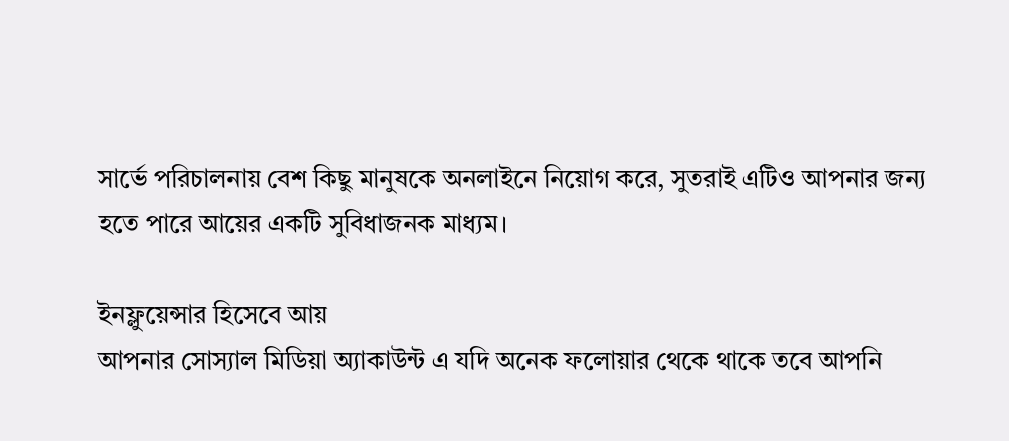সার্ভে পরিচালনায় বেশ কিছু মানুষকে অনলাইনে নিয়োগ করে, সুতরাই এটিও আপনার জন্য হতে পারে আয়ের একটি সুবিধাজনক মাধ্যম।

ইনফ্লুয়েন্সার হিসেবে আয়
আপনার সোস্যাল মিডিয়া অ্যাকাউন্ট এ যদি অনেক ফলোয়ার থেকে থাকে তবে আপনি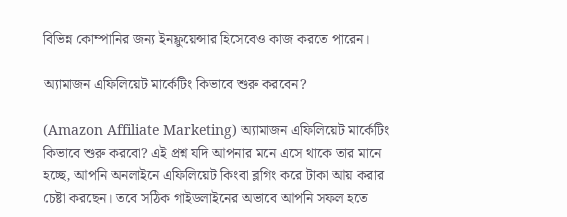বিভিন্ন কোম্পানির জন্য ইনফ্লুয়েন্সার হিসেবেও কাজ করতে পারেন।

অ্যামাজন এফিলিয়েট মার্কেটিং কিভাবে শুরু করবেন?

(Amazon Affiliate Marketing) অ্যামাজন এফিলিয়েট মার্কেটিং কিভাবে শুরু করবো? এই প্রশ্ন যদি আপনার মনে এসে থাকে তার মানে হচ্ছে, আপনি অনলাইনে এফিলিয়েট কিংবা ব্লগিং করে টাকা আয় করার চেষ্টা করছেন। তবে সঠিক গাইডলাইনের অভাবে আপনি সফল হতে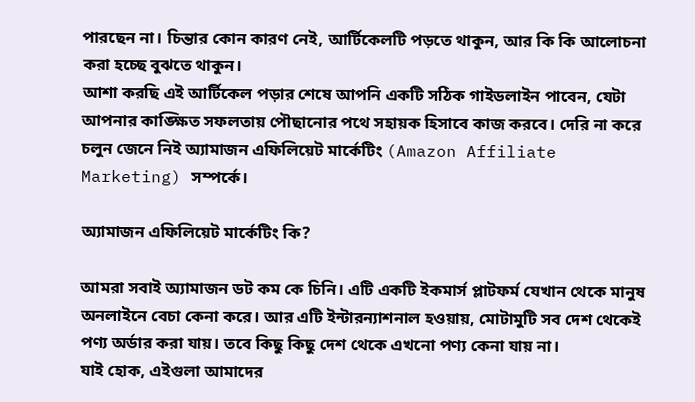পারছেন না। চিন্তার কোন কারণ নেই, আর্টিকেলটি পড়তে থাকুন, আর কি কি আলোচনা করা হচ্ছে বুঝতে থাকুন।
আশা করছি এই আর্টিকেল পড়ার শেষে আপনি একটি সঠিক গাইডলাইন পাবেন, যেটা আপনার কাঙ্ক্ষিত সফলতায় পৌছানোর পথে সহায়ক হিসাবে কাজ করবে। দেরি না করে চলুন জেনে নিই অ্যামাজন এফিলিয়েট মার্কেটিং (Amazon Affiliate Marketing) সম্পর্কে।

অ্যামাজন এফিলিয়েট মার্কেটিং কি?

আমরা সবাই অ্যামাজন ডট কম কে চিনি। এটি একটি ইকমার্স প্লাটফর্ম যেখান থেকে মানুষ অনলাইনে বেচা কেনা করে। আর এটি ইন্টারন্যাশনাল হওয়ায়, মোটামুটি সব দেশ থেকেই পণ্য অর্ডার করা যায়। তবে কিছু কিছু দেশ থেকে এখনো পণ্য কেনা যায় না।
যাই হোক, এইগুলা আমাদের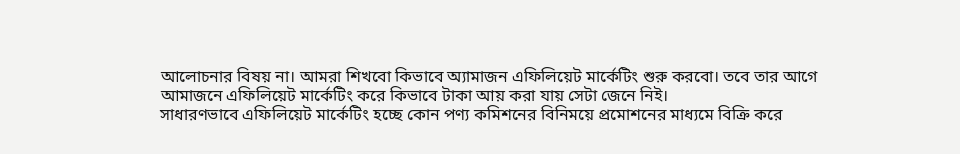আলোচনার বিষয় না। আমরা শিখবো কিভাবে অ্যামাজন এফিলিয়েট মার্কেটিং শুরু করবো। তবে তার আগে আমাজনে এফিলিয়েট মার্কেটিং করে কিভাবে টাকা আয় করা যায় সেটা জেনে নিই।
সাধারণভাবে এফিলিয়েট মার্কেটিং হচ্ছে কোন পণ্য কমিশনের বিনিময়ে প্রমোশনের মাধ্যমে বিক্রি করে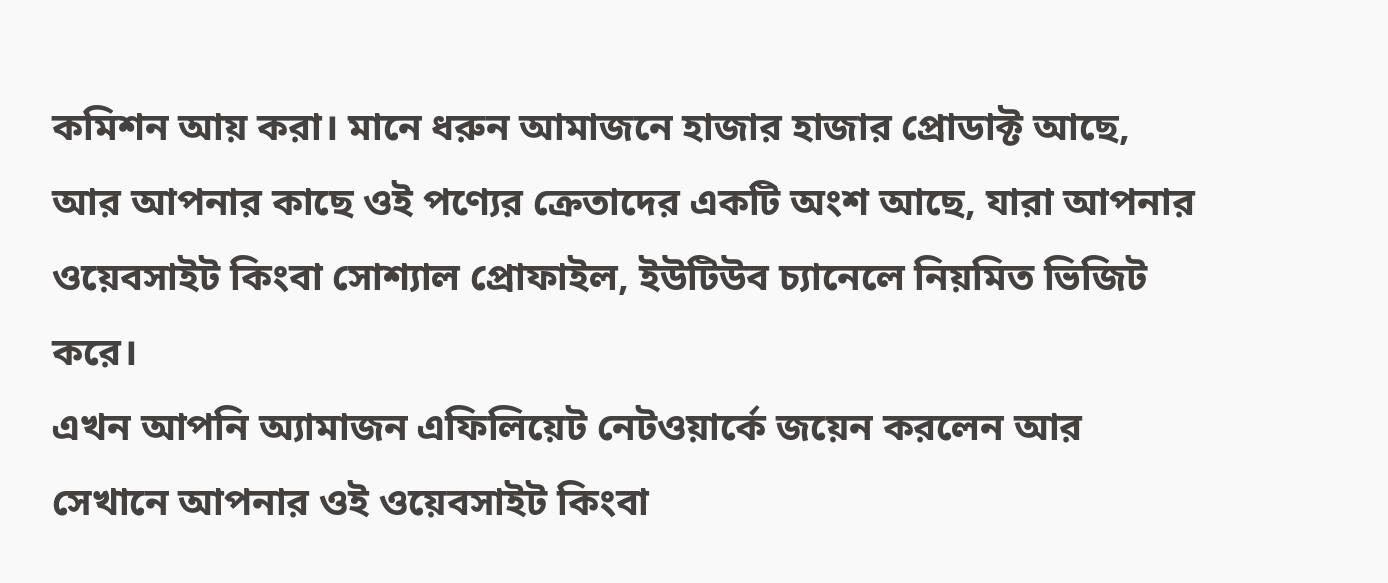কমিশন আয় করা। মানে ধরুন আমাজনে হাজার হাজার প্রোডাক্ট আছে, আর আপনার কাছে ওই পণ্যের ক্রেতাদের একটি অংশ আছে, যারা আপনার ওয়েবসাইট কিংবা সোশ্যাল প্রোফাইল, ইউটিউব চ্যানেলে নিয়মিত ভিজিট করে।
এখন আপনি অ্যামাজন এফিলিয়েট নেটওয়ার্কে জয়েন করলেন আর সেখানে আপনার ওই ওয়েবসাইট কিংবা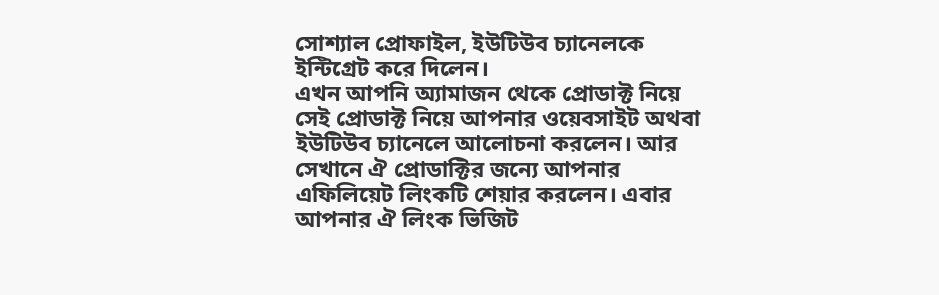সোশ্যাল প্রোফাইল, ইউটিউব চ্যানেলকে ইন্টিগ্রেট করে দিলেন।
এখন আপনি অ্যামাজন থেকে প্রোডাক্ট নিয়ে সেই প্রোডাক্ট নিয়ে আপনার ওয়েবসাইট অথবা ইউটিউব চ্যানেলে আলোচনা করলেন। আর সেখানে ঐ প্রোডাক্টির জন্যে আপনার এফিলিয়েট লিংকটি শেয়ার করলেন। এবার আপনার ঐ লিংক ভিজিট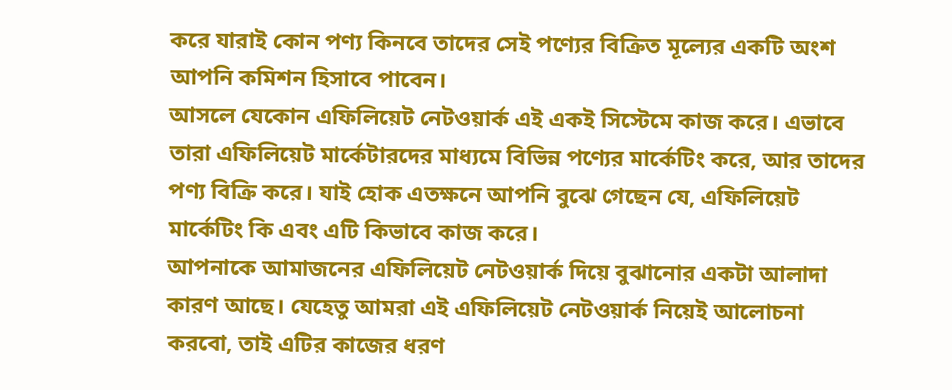করে যারাই কোন পণ্য কিনবে তাদের সেই পণ্যের বিক্রিত মূল্যের একটি অংশ আপনি কমিশন হিসাবে পাবেন।
আসলে যেকোন এফিলিয়েট নেটওয়ার্ক এই একই সিস্টেমে কাজ করে। এভাবে তারা এফিলিয়েট মার্কেটারদের মাধ্যমে বিভিন্ন পণ্যের মার্কেটিং করে, আর তাদের পণ্য বিক্রি করে। যাই হোক এতক্ষনে আপনি বুঝে গেছেন যে, এফিলিয়েট মার্কেটিং কি এবং এটি কিভাবে কাজ করে।
আপনাকে আমাজনের এফিলিয়েট নেটওয়ার্ক দিয়ে বুঝানোর একটা আলাদা কারণ আছে। যেহেতু আমরা এই এফিলিয়েট নেটওয়ার্ক নিয়েই আলোচনা করবো, তাই এটির কাজের ধরণ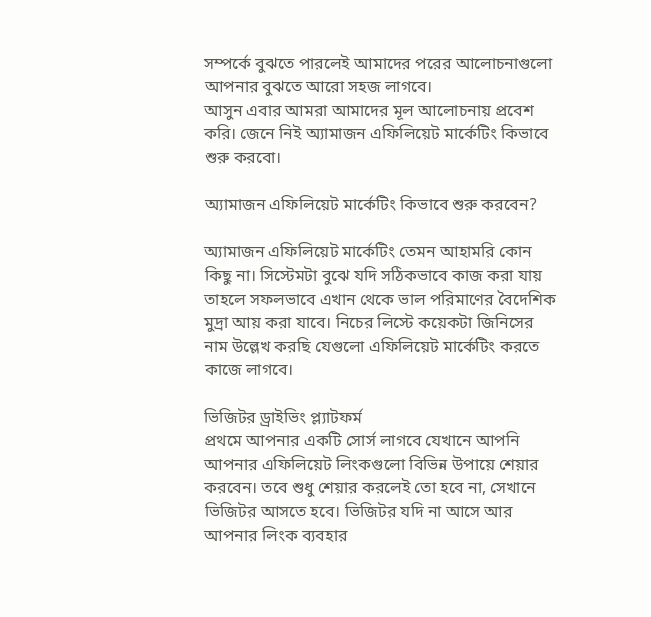সম্পর্কে বুঝতে পারলেই আমাদের পরের আলোচনাগুলো আপনার বুঝতে আরো সহজ লাগবে।
আসুন এবার আমরা আমাদের মূল আলোচনায় প্রবেশ করি। জেনে নিই অ্যামাজন এফিলিয়েট মার্কেটিং কিভাবে শুরু করবো।

অ্যামাজন এফিলিয়েট মার্কেটিং কিভাবে শুরু করবেন?

অ্যামাজন এফিলিয়েট মার্কেটিং তেমন আহামরি কোন কিছু না। সিস্টেমটা বুঝে যদি সঠিকভাবে কাজ করা যায় তাহলে সফলভাবে এখান থেকে ভাল পরিমাণের বৈদেশিক মুদ্রা আয় করা যাবে। নিচের লিস্টে কয়েকটা জিনিসের নাম উল্লেখ করছি যেগুলো এফিলিয়েট মার্কেটিং করতে কাজে লাগবে।

ভিজিটর ড্রাইভিং প্ল্যাটফর্ম
প্রথমে আপনার একটি সোর্স লাগবে যেখানে আপনি আপনার এফিলিয়েট লিংকগুলো বিভিন্ন উপায়ে শেয়ার করবেন। তবে শুধু শেয়ার করলেই তো হবে না, সেখানে ভিজিটর আসতে হবে। ভিজিটর যদি না আসে আর আপনার লিংক ব্যবহার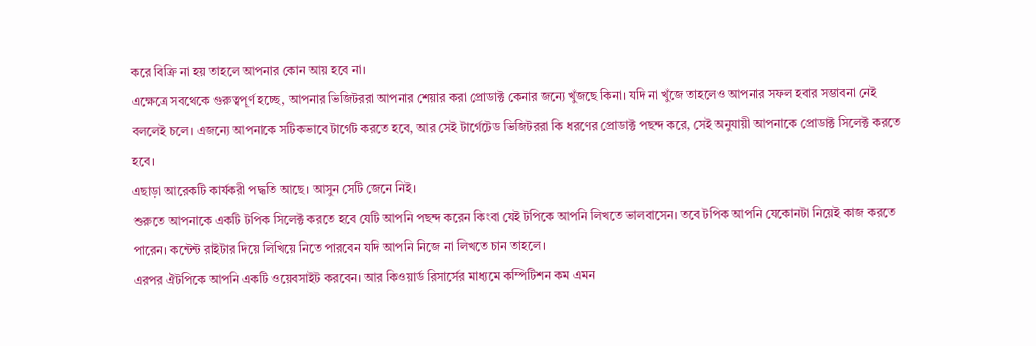করে বিক্রি না হয় তাহলে আপনার কোন আয় হবে না।
এক্ষেত্রে সবথেকে গুরুত্বপূর্ণ হচ্ছে, আপনার ভিজিটররা আপনার শেয়ার করা প্রোডাক্ট কেনার জন্যে খুঁজছে কিনা। যদি না খুঁজে তাহলেও আপনার সফল হবার সম্ভাবনা নেই বললেই চলে। এজন্যে আপনাকে সটিকভাবে টার্গেট করতে হবে, আর সেই টার্গেটেড ভিজিটররা কি ধরণের প্রোডাক্ট পছন্দ করে, সেই অনুযায়ী আপনাকে প্রোডাক্ট সিলেক্ট করতে হবে।
এছাড়া আরেকটি কার্যকরী পদ্ধতি আছে। আসুন সেটি জেনে নিই।
শুরুতে আপনাকে একটি টপিক সিলেক্ট করতে হবে যেটি আপনি পছন্দ করেন কিংবা যেই টপিকে আপনি লিখতে ভালবাসেন। তবে টপিক আপনি যেকোনটা নিয়েই কাজ করতে পারেন। কন্টেন্ট রাইটার দিয়ে লিখিয়ে নিতে পারবেন যদি আপনি নিজে না লিখতে চান তাহলে।
এরপর ঐটপিকে আপনি একটি ওয়েবসাইট করবেন। আর কিওয়ার্ড রিসার্সের মাধ্যমে কম্পিটিশন কম এমন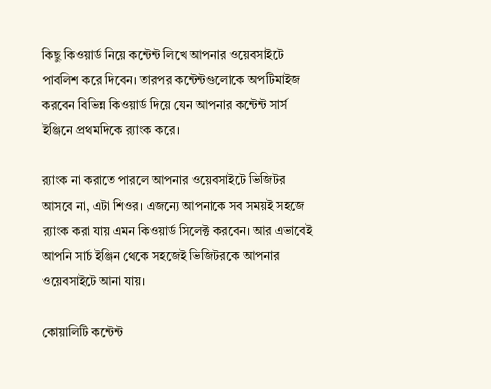কিছু কিওয়ার্ড নিয়ে কন্টেন্ট লিখে আপনার ওয়েবসাইটে পাবলিশ করে দিবেন। তারপর কন্টেন্টগুলোকে অপটিমাইজ করবেন বিভিন্ন কিওয়ার্ড দিয়ে যেন আপনার কন্টেন্ট সার্স ইঞ্জিনে প্রথমদিকে র‍্যাংক করে।

র‍্যাংক না করাতে পারলে আপনার ওয়েবসাইটে ভিজিটর আসবে না, এটা শিওর। এজন্যে আপনাকে সব সময়ই সহজে র‍্যাংক করা যায় এমন কিওয়ার্ড সিলেক্ট করবেন। আর এভাবেই আপনি সার্চ ইঞ্জিন থেকে সহজেই ভিজিটরকে আপনার ওয়েবসাইটে আনা যায়।

কোয়ালিটি কন্টেন্ট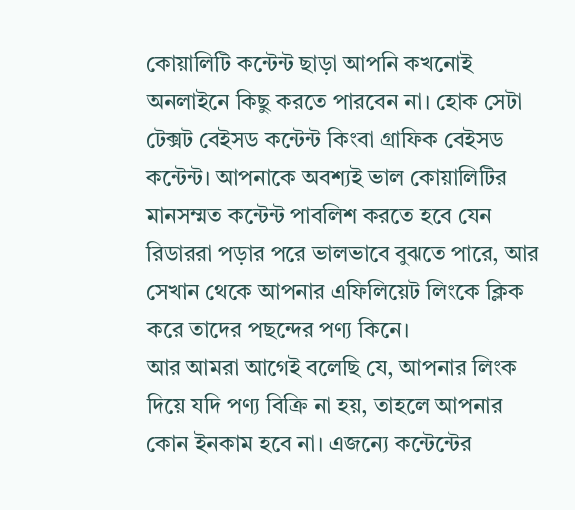কোয়ালিটি কন্টেন্ট ছাড়া আপনি কখনোই অনলাইনে কিছু করতে পারবেন না। হোক সেটা টেক্সট বেইসড কন্টেন্ট কিংবা গ্রাফিক বেইসড কন্টেন্ট। আপনাকে অবশ্যই ভাল কোয়ালিটির মানসম্মত কন্টেন্ট পাবলিশ করতে হবে যেন রিডাররা পড়ার পরে ভালভাবে বুঝতে পারে, আর সেখান থেকে আপনার এফিলিয়েট লিংকে ক্লিক করে তাদের পছন্দের পণ্য কিনে।
আর আমরা আগেই বলেছি যে, আপনার লিংক দিয়ে যদি পণ্য বিক্রি না হয়, তাহলে আপনার কোন ইনকাম হবে না। এজন্যে কন্টেন্টের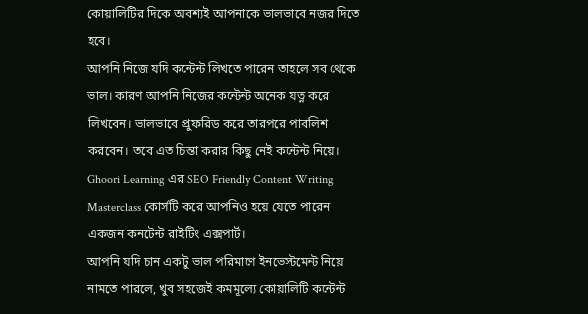কোয়ালিটির দিকে অবশ্যই আপনাকে ভালভাবে নজর দিতে হবে।
আপনি নিজে যদি কন্টেন্ট লিখতে পারেন তাহলে সব থেকে ভাল। কারণ আপনি নিজের কন্টেন্ট অনেক যত্ন করে লিখবেন। ভালভাবে প্রুফরিড করে তারপরে পাবলিশ করবেন। তবে এত চিন্তা করার কিছু নেই কন্টেন্ট নিয়ে। Ghoori Learning এর SEO Friendly Content Writing Masterclass কোর্সটি করে আপনিও হয়ে যেতে পারেন একজন কনটেন্ট রাইটিং এক্সপার্ট।
আপনি যদি চান একটু ভাল পরিমাণে ইনভেস্টমেন্ট নিয়ে নামতে পারলে, খুব সহজেই কমমূল্যে কোয়ালিটি কন্টেন্ট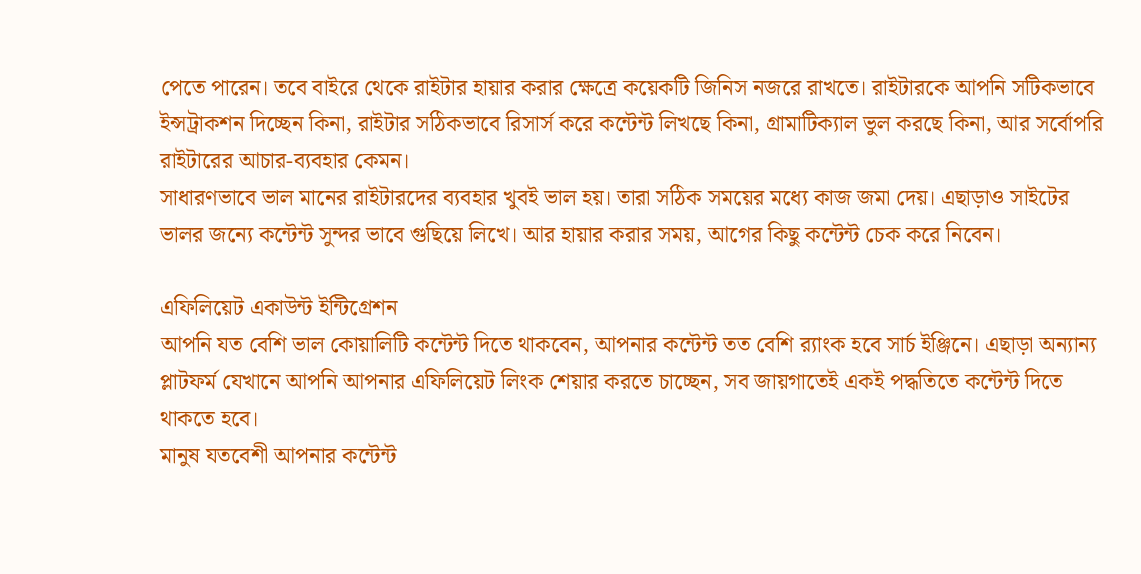পেতে পারেন। তবে বাইরে থেকে রাইটার হায়ার করার ক্ষেত্রে কয়েকটি জিনিস নজরে রাখতে। রাইটারকে আপনি সটিকভাবে ইন্সট্রাকশন দিচ্ছেন কিনা, রাইটার সঠিকভাবে রিসার্স করে কন্টেন্ট লিখছে কিনা, গ্রামাটিক্যাল ভুল করছে কিনা, আর সর্বোপরি রাইটারের আচার-ব্যবহার কেমন।
সাধারণভাবে ভাল মানের রাইটারদের ব্যবহার খুবই ভাল হয়। তারা সঠিক সময়ের মধ্যে কাজ জমা দেয়। এছাড়াও সাইটের ভালর জন্যে কন্টেন্ট সুন্দর ভাবে গুছিয়ে লিখে। আর হায়ার করার সময়, আগের কিছু কন্টেন্ট চেক করে নিবেন।

এফিলিয়েট একাউন্ট ইন্টিগ্রেশন
আপনি যত বেশি ভাল কোয়ালিটি কন্টেন্ট দিতে থাকবেন, আপনার কন্টেন্ট তত বেশি র‍্যাংক হবে সার্চ ইঞ্জিনে। এছাড়া অন্যান্য প্লাটফর্ম যেখানে আপনি আপনার এফিলিয়েট লিংক শেয়ার করতে চাচ্ছেন, সব জায়গাতেই একই পদ্ধতিতে কন্টেন্ট দিতে থাকতে হবে।
মানুষ যতবেশী আপনার কন্টেন্ট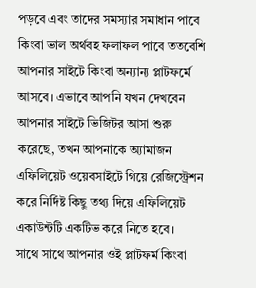পড়বে এবং তাদের সমস্যার সমাধান পাবে কিংবা ভাল অর্থবহ ফলাফল পাবে ততবেশি আপনার সাইটে কিংবা অন্যান্য প্লাটফর্মে আসবে। এভাবে আপনি যখন দেখবেন আপনার সাইটে ভিজিটর আসা শুরু করেছে, তখন আপনাকে অ্যামাজন এফিলিয়েট ওয়েবসাইটে গিয়ে রেজিস্ট্রেশন করে নির্দিষ্ট কিছু তথ্য দিয়ে এফিলিয়েট একাউন্টটি একটিভ করে নিতে হবে।
সাথে সাথে আপনার ওই প্লাটফর্ম কিংবা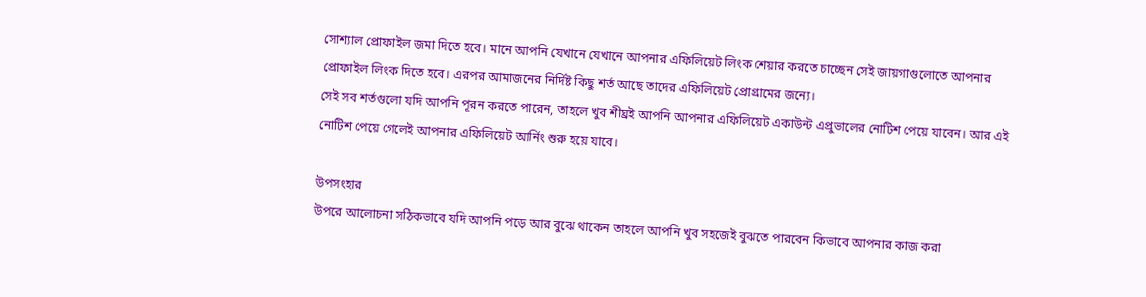সোশ্যাল প্রোফাইল জমা দিতে হবে। মানে আপনি যেখানে যেখানে আপনার এফিলিয়েট লিংক শেয়ার করতে চাচ্ছেন সেই জায়গাগুলোতে আপনার প্রোফাইল লিংক দিতে হবে। এরপর আমাজনের নির্দিষ্ট কিছু শর্ত আছে তাদের এফিলিয়েট প্রোগ্রামের জন্যে।
সেই সব শর্তগুলো যদি আপনি পূরন করতে পারেন, তাহলে খুব শীঘ্রই আপনি আপনার এফিলিয়েট একাউন্ট এপ্রুভালের নোটিশ পেয়ে যাবেন। আর এই নোটিশ পেয়ে গেলেই আপনার এফিলিয়েট আর্নিং শুরু হয়ে যাবে।

উপসংহার
উপরে আলোচনা সঠিকভাবে যদি আপনি পড়ে আর বুঝে থাকেন তাহলে আপনি খুব সহজেই বুঝতে পারবেন কিভাবে আপনার কাজ করা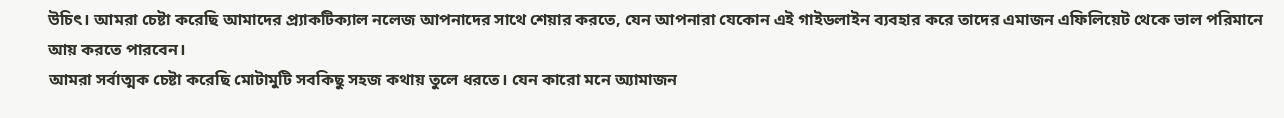উচিৎ। আমরা চেষ্টা করেছি আমাদের প্র্যাকটিক্যাল নলেজ আপনাদের সাথে শেয়ার করতে, যেন আপনারা যেকোন এই গাইডলাইন ব্যবহার করে তাদের এমাজন এফিলিয়েট থেকে ভাল পরিমানে আয় করতে পারবেন।
আমরা সর্বাত্মক চেষ্টা করেছি মোটামুটি সবকিছু সহজ কথায় তুলে ধরতে। যেন কারো মনে অ্যামাজন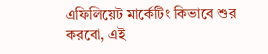এফিলিয়েট মার্কেটিং কিভাবে শুর করবো, এই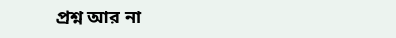প্রশ্ন আর না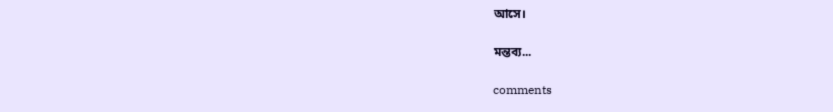আসে।

মন্তব্য...

comments